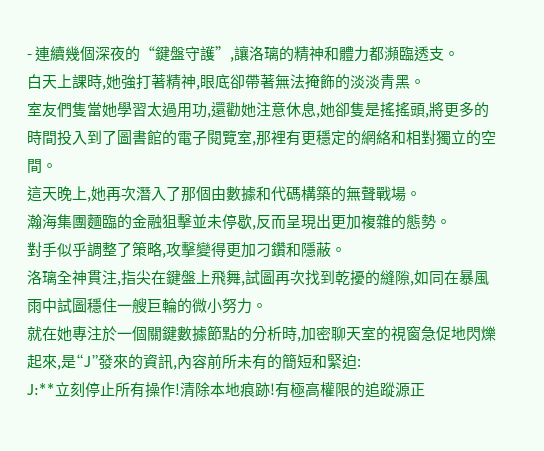- 連續幾個深夜的“鍵盤守護”,讓洛璃的精神和體力都瀕臨透支。
白天上課時,她強打著精神,眼底卻帶著無法掩飾的淡淡青黑。
室友們隻當她學習太過用功,還勸她注意休息,她卻隻是搖搖頭,將更多的時間投入到了圖書館的電子閱覽室,那裡有更穩定的網絡和相對獨立的空間。
這天晚上,她再次潛入了那個由數據和代碼構築的無聲戰場。
瀚海集團麵臨的金融狙擊並未停歇,反而呈現出更加複雜的態勢。
對手似乎調整了策略,攻擊變得更加刁鑽和隱蔽。
洛璃全神貫注,指尖在鍵盤上飛舞,試圖再次找到乾擾的縫隙,如同在暴風雨中試圖穩住一艘巨輪的微小努力。
就在她專注於一個關鍵數據節點的分析時,加密聊天室的視窗急促地閃爍起來,是“J”發來的資訊,內容前所未有的簡短和緊迫:
J:**立刻停止所有操作!清除本地痕跡!有極高權限的追蹤源正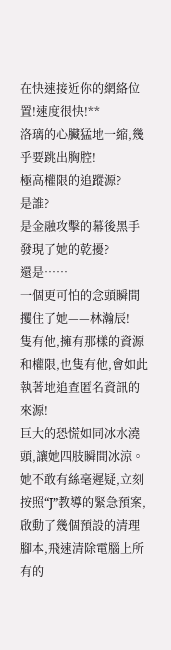在快速接近你的網絡位置!速度很快!**
洛璃的心臟猛地一縮,幾乎要跳出胸腔!
極高權限的追蹤源?
是誰?
是金融攻擊的幕後黑手發現了她的乾擾?
還是……
一個更可怕的念頭瞬間攫住了她——林瀚辰!
隻有他,擁有那樣的資源和權限,也隻有他,會如此執著地追查匿名資訊的來源!
巨大的恐慌如同冰水澆頭,讓她四肢瞬間冰涼。
她不敢有絲毫遲疑,立刻按照“J”教導的緊急預案,啟動了幾個預設的清理腳本,飛速清除電腦上所有的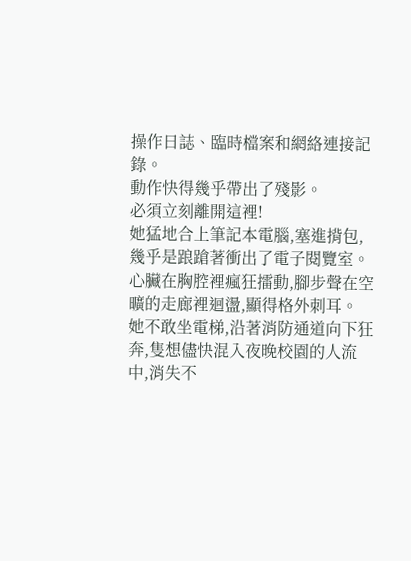操作日誌、臨時檔案和網絡連接記錄。
動作快得幾乎帶出了殘影。
必須立刻離開這裡!
她猛地合上筆記本電腦,塞進揹包,幾乎是踉蹌著衝出了電子閱覽室。
心臟在胸腔裡瘋狂擂動,腳步聲在空曠的走廊裡迴盪,顯得格外刺耳。
她不敢坐電梯,沿著消防通道向下狂奔,隻想儘快混入夜晚校園的人流中,消失不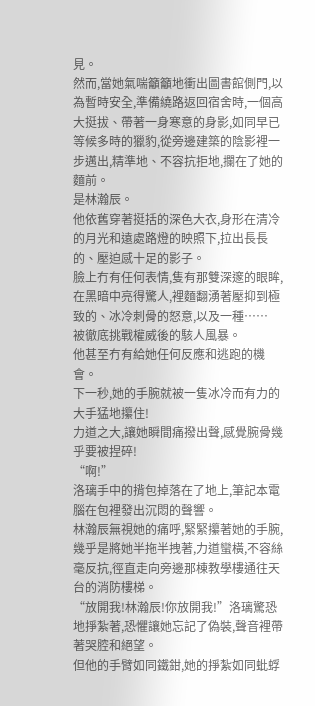見。
然而,當她氣喘籲籲地衝出圖書館側門,以為暫時安全,準備繞路返回宿舍時,一個高大挺拔、帶著一身寒意的身影,如同早已等候多時的獵豹,從旁邊建築的陰影裡一步邁出,精準地、不容抗拒地,攔在了她的麵前。
是林瀚辰。
他依舊穿著挺括的深色大衣,身形在清冷的月光和遠處路燈的映照下,拉出長長的、壓迫感十足的影子。
臉上冇有任何表情,隻有那雙深邃的眼眸,在黑暗中亮得驚人,裡麵翻湧著壓抑到極致的、冰冷刺骨的怒意,以及一種……
被徹底挑戰權威後的駭人風暴。
他甚至冇有給她任何反應和逃跑的機會。
下一秒,她的手腕就被一隻冰冷而有力的大手猛地攥住!
力道之大,讓她瞬間痛撥出聲,感覺腕骨幾乎要被捏碎!
“啊!”
洛璃手中的揹包掉落在了地上,筆記本電腦在包裡發出沉悶的聲響。
林瀚辰無視她的痛呼,緊緊攥著她的手腕,幾乎是將她半拖半拽著,力道蠻橫,不容絲毫反抗,徑直走向旁邊那棟教學樓通往天台的消防樓梯。
“放開我!林瀚辰!你放開我!”洛璃驚恐地掙紮著,恐懼讓她忘記了偽裝,聲音裡帶著哭腔和絕望。
但他的手臂如同鐵鉗,她的掙紮如同蚍蜉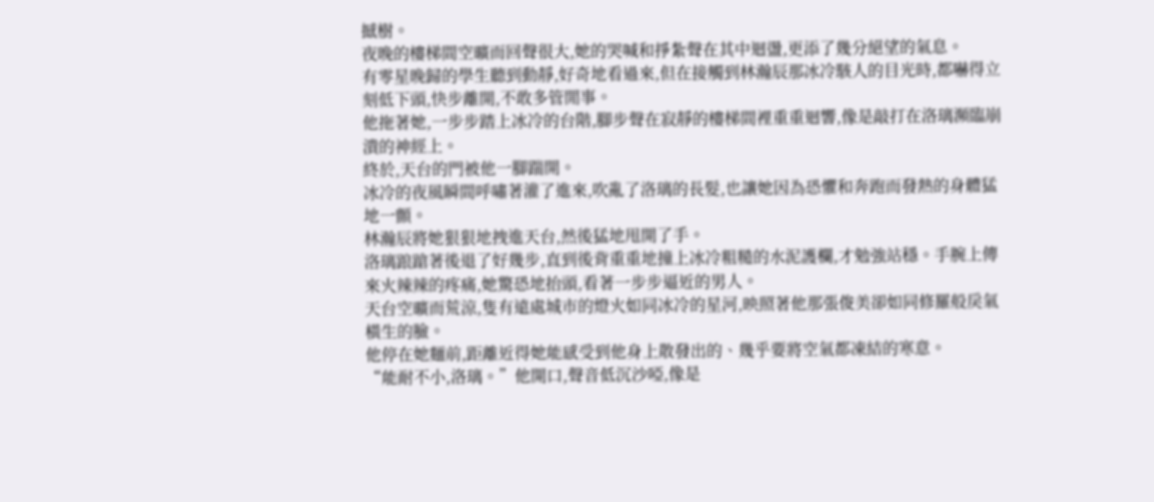撼樹。
夜晚的樓梯間空曠而回聲很大,她的哭喊和掙紮聲在其中迴盪,更添了幾分絕望的氣息。
有零星晚歸的學生聽到動靜,好奇地看過來,但在接觸到林瀚辰那冰冷駭人的目光時,都嚇得立刻低下頭,快步離開,不敢多管閒事。
他拖著她,一步步踏上冰冷的台階,腳步聲在寂靜的樓梯間裡重重迴響,像是敲打在洛璃瀕臨崩潰的神經上。
終於,天台的門被他一腳踹開。
冰冷的夜風瞬間呼嘯著灌了進來,吹亂了洛璃的長髮,也讓她因為恐懼和奔跑而發熱的身體猛地一顫。
林瀚辰將她狠狠地拽進天台,然後猛地甩開了手。
洛璃踉蹌著後退了好幾步,直到後背重重地撞上冰冷粗糙的水泥護欄,才勉強站穩。手腕上傳來火辣辣的疼痛,她驚恐地抬頭,看著一步步逼近的男人。
天台空曠而荒涼,隻有遠處城市的燈火如同冰冷的星河,映照著他那張俊美卻如同修羅般戾氣橫生的臉。
他停在她麵前,距離近得她能感受到他身上散發出的、幾乎要將空氣都凍結的寒意。
“能耐不小,洛璃。”他開口,聲音低沉沙啞,像是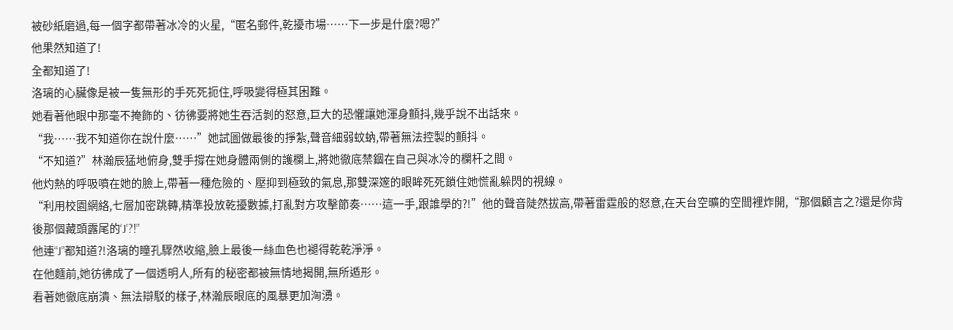被砂紙磨過,每一個字都帶著冰冷的火星,“匿名郵件,乾擾市場……下一步是什麼?嗯?”
他果然知道了!
全都知道了!
洛璃的心臟像是被一隻無形的手死死扼住,呼吸變得極其困難。
她看著他眼中那毫不掩飾的、彷彿要將她生吞活剝的怒意,巨大的恐懼讓她渾身顫抖,幾乎說不出話來。
“我……我不知道你在說什麼……”她試圖做最後的掙紮,聲音細弱蚊蚋,帶著無法控製的顫抖。
“不知道?”林瀚辰猛地俯身,雙手撐在她身體兩側的護欄上,將她徹底禁錮在自己與冰冷的欄杆之間。
他灼熱的呼吸噴在她的臉上,帶著一種危險的、壓抑到極致的氣息,那雙深邃的眼眸死死鎖住她慌亂躲閃的視線。
“利用校園網絡,七層加密跳轉,精準投放乾擾數據,打亂對方攻擊節奏……這一手,跟誰學的?!”他的聲音陡然拔高,帶著雷霆般的怒意,在天台空曠的空間裡炸開,“那個顧言之?還是你背後那個藏頭露尾的‘J’?!”
他連“J”都知道?!洛璃的瞳孔驟然收縮,臉上最後一絲血色也褪得乾乾淨淨。
在他麵前,她彷彿成了一個透明人,所有的秘密都被無情地揭開,無所遁形。
看著她徹底崩潰、無法辯駁的樣子,林瀚辰眼底的風暴更加洶湧。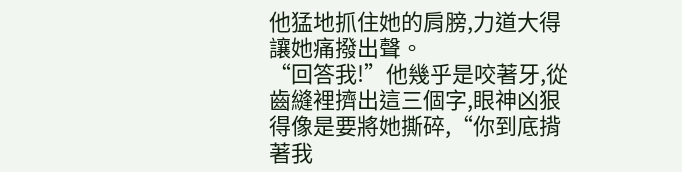他猛地抓住她的肩膀,力道大得讓她痛撥出聲。
“回答我!”他幾乎是咬著牙,從齒縫裡擠出這三個字,眼神凶狠得像是要將她撕碎,“你到底揹著我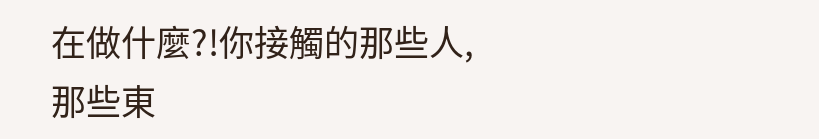在做什麼?!你接觸的那些人,那些東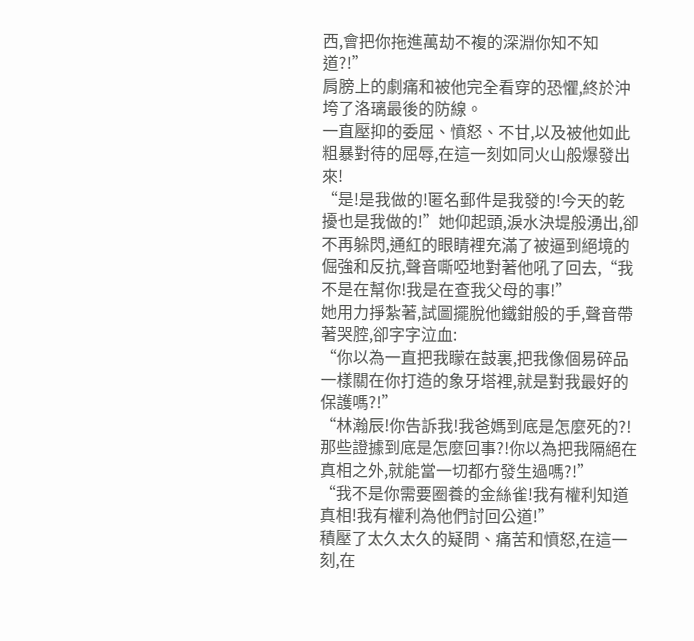西,會把你拖進萬劫不複的深淵你知不知道?!”
肩膀上的劇痛和被他完全看穿的恐懼,終於沖垮了洛璃最後的防線。
一直壓抑的委屈、憤怒、不甘,以及被他如此粗暴對待的屈辱,在這一刻如同火山般爆發出來!
“是!是我做的!匿名郵件是我發的!今天的乾擾也是我做的!”她仰起頭,淚水決堤般湧出,卻不再躲閃,通紅的眼睛裡充滿了被逼到絕境的倔強和反抗,聲音嘶啞地對著他吼了回去,“我不是在幫你!我是在查我父母的事!”
她用力掙紮著,試圖擺脫他鐵鉗般的手,聲音帶著哭腔,卻字字泣血:
“你以為一直把我矇在鼓裏,把我像個易碎品一樣關在你打造的象牙塔裡,就是對我最好的保護嗎?!”
“林瀚辰!你告訴我!我爸媽到底是怎麼死的?!那些證據到底是怎麼回事?!你以為把我隔絕在真相之外,就能當一切都冇發生過嗎?!”
“我不是你需要圈養的金絲雀!我有權利知道真相!我有權利為他們討回公道!”
積壓了太久太久的疑問、痛苦和憤怒,在這一刻,在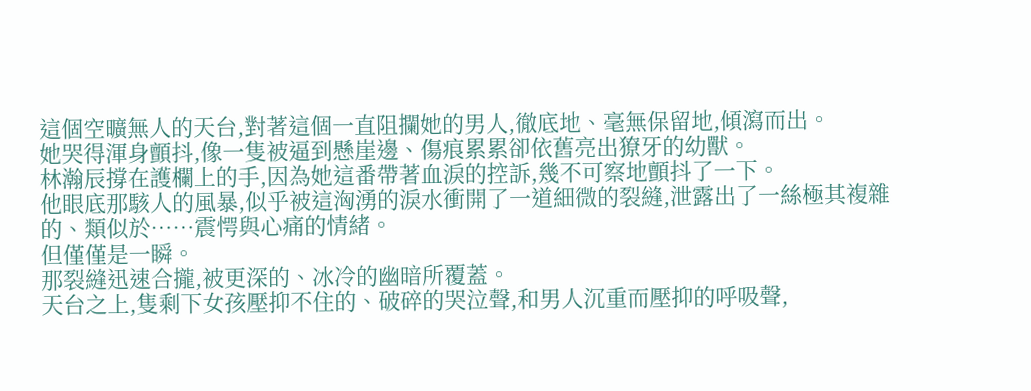這個空曠無人的天台,對著這個一直阻攔她的男人,徹底地、毫無保留地,傾瀉而出。
她哭得渾身顫抖,像一隻被逼到懸崖邊、傷痕累累卻依舊亮出獠牙的幼獸。
林瀚辰撐在護欄上的手,因為她這番帶著血淚的控訴,幾不可察地顫抖了一下。
他眼底那駭人的風暴,似乎被這洶湧的淚水衝開了一道細微的裂縫,泄露出了一絲極其複雜的、類似於……震愕與心痛的情緒。
但僅僅是一瞬。
那裂縫迅速合攏,被更深的、冰冷的幽暗所覆蓋。
天台之上,隻剩下女孩壓抑不住的、破碎的哭泣聲,和男人沉重而壓抑的呼吸聲,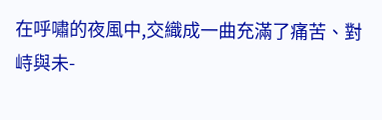在呼嘯的夜風中,交織成一曲充滿了痛苦、對峙與未-